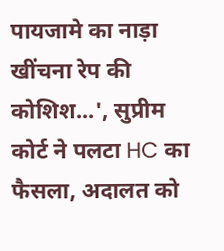पायजामे का नाड़ा खींचना रेप की कोशिश...', सुप्रीम कोर्ट ने पलटा HC का फैसला, अदालत को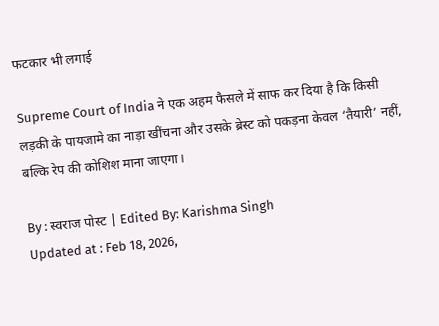फटकार भी लगाई

Supreme Court of India ने एक अहम फैसले में साफ कर दिया है कि किसी लड़की के पायजामे का नाड़ा खींचना और उसके ब्रेस्ट को पकड़ना केवल ‘तैयारी’ नहीं, बल्कि रेप की कोशिश माना जाएगा।

By : स्वराज पोस्ट | Edited By: Karishma Singh
Updated at : Feb 18, 2026,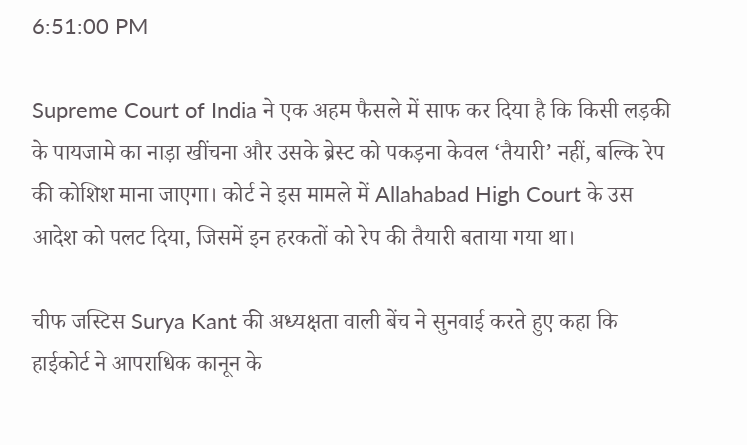6:51:00 PM

Supreme Court of India ने एक अहम फैसले में साफ कर दिया है कि किसी लड़की के पायजामे का नाड़ा खींचना और उसके ब्रेस्ट को पकड़ना केवल ‘तैयारी’ नहीं, बल्कि रेप की कोशिश माना जाएगा। कोर्ट ने इस मामले में Allahabad High Court के उस आदेश को पलट दिया, जिसमें इन हरकतों को रेप की तैयारी बताया गया था।

चीफ जस्टिस Surya Kant की अध्यक्षता वाली बेंच ने सुनवाई करते हुए कहा कि हाईकोर्ट ने आपराधिक कानून के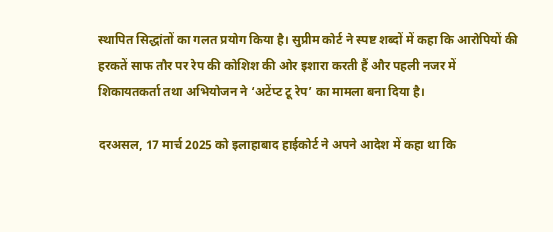स्थापित सिद्धांतों का गलत प्रयोग किया है। सुप्रीम कोर्ट ने स्पष्ट शब्दों में कहा कि आरोपियों की हरकतें साफ तौर पर रेप की कोशिश की ओर इशारा करती हैं और पहली नजर में शिकायतकर्ता तथा अभियोजन ने ‘अटेंप्ट टू रेप’ का मामला बना दिया है।

दरअसल, 17 मार्च 2025 को इलाहाबाद हाईकोर्ट ने अपने आदेश में कहा था कि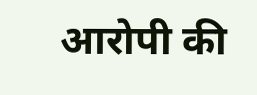आरोपी की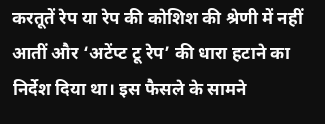करतूतें रेप या रेप की कोशिश की श्रेणी में नहीं आतीं और ‘अटेंप्ट टू रेप’ की धारा हटाने का निर्देश दिया था। इस फैसले के सामने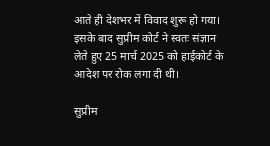आते ही देशभर में विवाद शुरू हो गया। इसके बाद सुप्रीम कोर्ट ने स्वतः संज्ञान लेते हुए 25 मार्च 2025 को हाईकोर्ट के आदेश पर रोक लगा दी थी।

सुप्रीम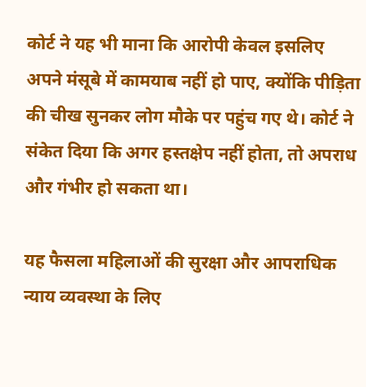कोर्ट ने यह भी माना कि आरोपी केवल इसलिए अपने मंसूबे में कामयाब नहीं हो पाए, क्योंकि पीड़िता की चीख सुनकर लोग मौके पर पहुंच गए थे। कोर्ट ने संकेत दिया कि अगर हस्तक्षेप नहीं होता, तो अपराध और गंभीर हो सकता था।

यह फैसला महिलाओं की सुरक्षा और आपराधिक न्याय व्यवस्था के लिए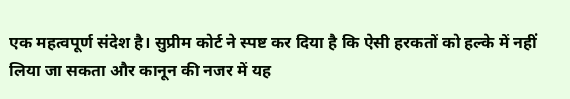एक महत्वपूर्ण संदेश है। सुप्रीम कोर्ट ने स्पष्ट कर दिया है कि ऐसी हरकतों को हल्के में नहीं लिया जा सकता और कानून की नजर में यह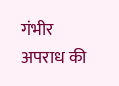गंभीर अपराध की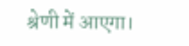श्रेणी में आएगा।